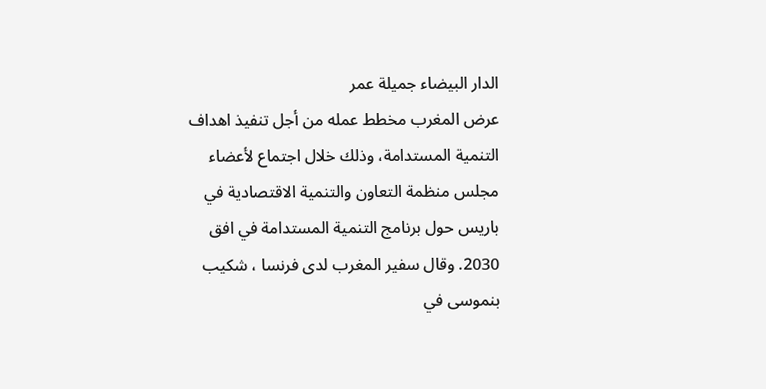الدار البيضاء جميلة عمر
عرض المغرب مخطط عمله من أجل تنفيذ اهداف التنمية المستدامة، وذلك خلال اجتماع لأعضاء مجلس منظمة التعاون والتنمية الاقتصادية في باريس حول برنامج التنمية المستدامة في افق 2030. وقال سفير المغرب لدى فرنسا ، شكيب بنموسى في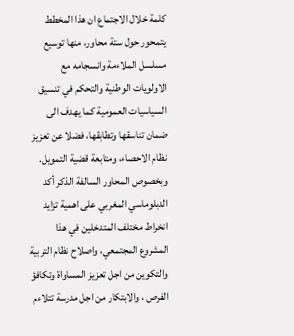كلمة خلال الاجتماع ان هذا المخطط يتمحور حول ستة محاور، منها توسيع مسلسل الملاءمة وانسجامه مع الاولويات الوطنية والتحكم في تنسيق السياسيات العمومية كما يهدف الى ضمان تناسقها وتطابقها، فضلا عن تعزيز نظام الاحصاء، ومتابعة قضية التمويل.
وبخصوص المحاور السالفة الذكر أكد الدبلوماسي المغربي على اهمية تزايد انخراط مختلف المتدخلين في هذا المشروع المجتمعي، واصلاح نظام التربية والتكوين من اجل تعزيز المساواة وتكافؤ الفرص ، والابتكار من اجل مدرسة تتلاءم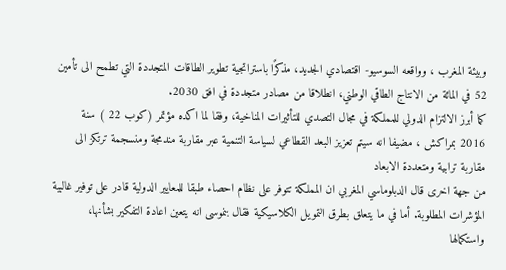وبيئة المغرب ، وواقعه السوسيو- اقتصادي الجديد، مذكرًا باستراتجية تطوير الطاقات المتجددة التي تطمح الى تأمين 52 في المائة من الانتاج الطاقي الوطني، انطلاقا من مصادر متجددة في افق 2030.
كما أبرز الالتزام الدولي للمملكة في مجال التصدي للتأثيرات المناخية، وفقا لما اكده مؤتمر (كوب 22 ) سنة 2016 بمراكش ، مضيفا انه سيتم تعزيز البعد القطاعي لسياسة التنمية عبر مقاربة مندمجة ومنسجمة ترتكز الى مقاربة ترابية ومتعددة الابعاد
من جهة اخرى قال الدبلوماسي المغربي ان المملكة تتوفر على نظام احصاء طبقا للمعايير الدولية قادر على توفير غالبية المؤشرات المطلوبة. أما في ما يتعلق بطرق التمويل الكلاسيكية فقال بنموسى انه يتعين اعادة التفكير بشأنها، واستكمالها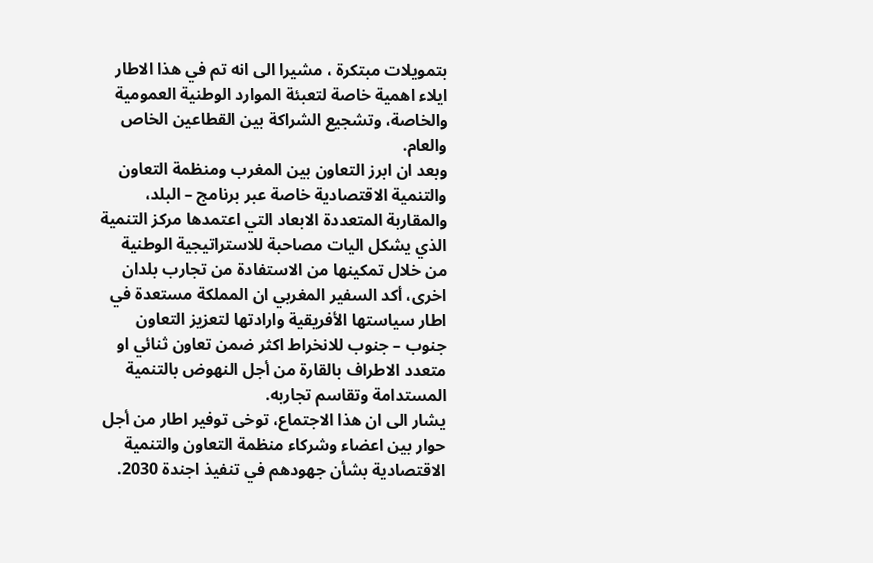بتمويلات مبتكرة ، مشيرا الى انه تم في هذا الاطار ايلاء اهمية خاصة لتعبئة الموارد الوطنية العمومية والخاصة، وتشجيع الشراكة بين القطاعين الخاص والعام.
وبعد ان ابرز التعاون بين المغرب ومنظمة التعاون والتنمية الاقتصادية خاصة عبر برنامج – البلد، والمقاربة المتعددة الابعاد التي اعتمدها مركز التنمية الذي يشكل اليات مصاحبة للاستراتيجية الوطنية من خلال تمكينها من الاستفادة من تجارب بلدان اخرى، أكد السفير المغربي ان المملكة مستعدة في اطار سياستها الأفريقية وارادتها لتعزيز التعاون جنوب – جنوب للانخراط اكثر ضمن تعاون ثنائي او متعدد الاطراف بالقارة من أجل النهوض بالتنمية المستدامة وتقاسم تجاربه.
يشار الى ان هذا الاجتماع، توخى توفير اطار من أجل حوار بين اعضاء وشركاء منظمة التعاون والتنمية الاقتصادية بشأن جهودهم في تنفيذ اجندة 2030.